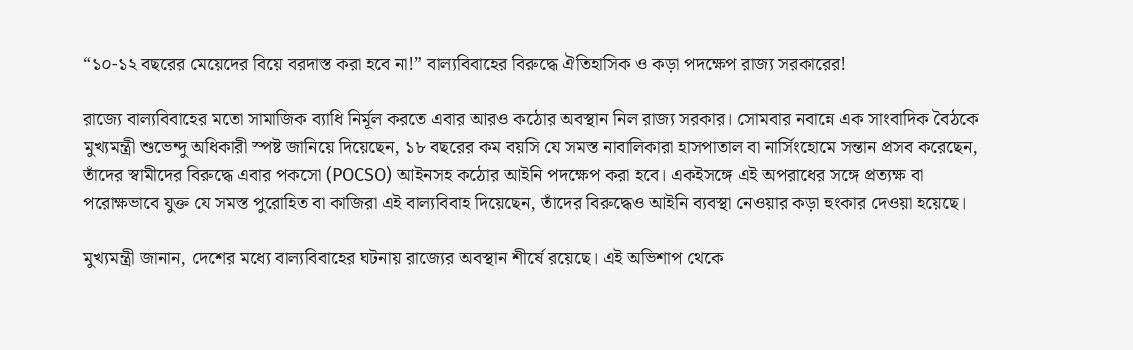“১০-১২ বছরের মেয়েদের বিয়ে বরদাস্ত করা হবে না!” বাল্যবিবাহের বিরুদ্ধে ঐতিহাসিক ও কড়া পদক্ষেপ রাজ্য সরকারের!

রাজ্যে বাল্যবিবাহের মতো সামাজিক ব্যাধি নির্মূল করতে এবার আরও কঠোর অবস্থান নিল রাজ্য সরকার। সোমবার নবান্নে এক সাংবাদিক বৈঠকে মুখ্যমন্ত্রী শুভেন্দু অধিকারী স্পষ্ট জানিয়ে দিয়েছেন, ১৮ বছরের কম বয়সি যে সমস্ত নাবালিকারা হাসপাতাল বা নার্সিংহোমে সন্তান প্রসব করেছেন, তাঁদের স্বামীদের বিরুদ্ধে এবার পকসো (POCSO) আইনসহ কঠোর আইনি পদক্ষেপ করা হবে। একইসঙ্গে এই অপরাধের সঙ্গে প্রত্যক্ষ বা পরোক্ষভাবে যুক্ত যে সমস্ত পুরোহিত বা কাজিরা এই বাল্যবিবাহ দিয়েছেন, তাঁদের বিরুদ্ধেও আইনি ব্যবস্থা নেওয়ার কড়া হুংকার দেওয়া হয়েছে।

মুখ্যমন্ত্রী জানান, দেশের মধ্যে বাল্যবিবাহের ঘটনায় রাজ্যের অবস্থান শীর্ষে রয়েছে। এই অভিশাপ থেকে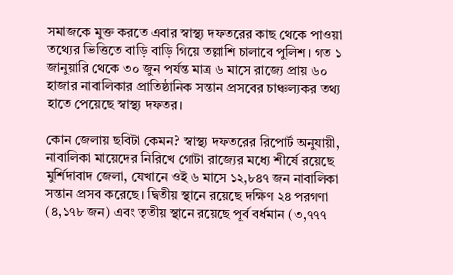সমাজকে মুক্ত করতে এবার স্বাস্থ্য দফতরের কাছ থেকে পাওয়া তথ্যের ভিত্তিতে বাড়ি বাড়ি গিয়ে তল্লাশি চালাবে পুলিশ। গত ১ জানুয়ারি থেকে ৩০ জুন পর্যন্ত মাত্র ৬ মাসে রাজ্যে প্রায় ৬০ হাজার নাবালিকার প্রাতিষ্ঠানিক সন্তান প্রসবের চাঞ্চল্যকর তথ্য হাতে পেয়েছে স্বাস্থ্য দফতর।

কোন জেলায় ছবিটা কেমন? স্বাস্থ্য দফতরের রিপোর্ট অনুযায়ী, নাবালিকা মায়েদের নিরিখে গোটা রাজ্যের মধ্যে শীর্ষে রয়েছে মুর্শিদাবাদ জেলা, যেখানে ওই ৬ মাসে ১২,৮৪৭ জন নাবালিকা সন্তান প্রসব করেছে। দ্বিতীয় স্থানে রয়েছে দক্ষিণ ২৪ পরগণা (৪,১৭৮ জন) এবং তৃতীয় স্থানে রয়েছে পূর্ব বর্ধমান (৩,৭৭৭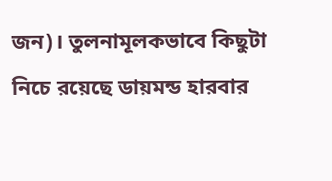জন)। তুলনামূলকভাবে কিছুটা নিচে রয়েছে ডায়মন্ড হারবার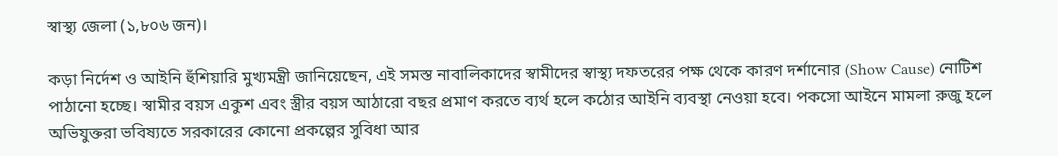স্বাস্থ্য জেলা (১,৮০৬ জন)।

কড়া নির্দেশ ও আইনি হুঁশিয়ারি মুখ্যমন্ত্রী জানিয়েছেন, এই সমস্ত নাবালিকাদের স্বামীদের স্বাস্থ্য দফতরের পক্ষ থেকে কারণ দর্শানোর (Show Cause) নোটিশ পাঠানো হচ্ছে। স্বামীর বয়স একুশ এবং স্ত্রীর বয়স আঠারো বছর প্রমাণ করতে ব্যর্থ হলে কঠোর আইনি ব্যবস্থা নেওয়া হবে। পকসো আইনে মামলা রুজু হলে অভিযুক্তরা ভবিষ্যতে সরকারের কোনো প্রকল্পের সুবিধা আর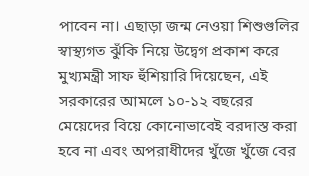পাবেন না। এছাড়া জন্ম নেওয়া শিশুগুলির স্বাস্থ্যগত ঝুঁকি নিয়ে উদ্বেগ প্রকাশ করে মুখ্যমন্ত্রী সাফ হুঁশিয়ারি দিয়েছেন, এই সরকারের আমলে ১০-১২ বছরের মেয়েদের বিয়ে কোনোভাবেই বরদাস্ত করা হবে না এবং অপরাধীদের খুঁজে খুঁজে বের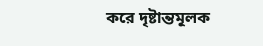করে দৃষ্টান্তমূলক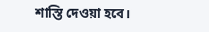শাস্তি দেওয়া হবে।